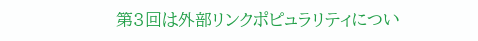第3回は外部リンクポピュラリティについ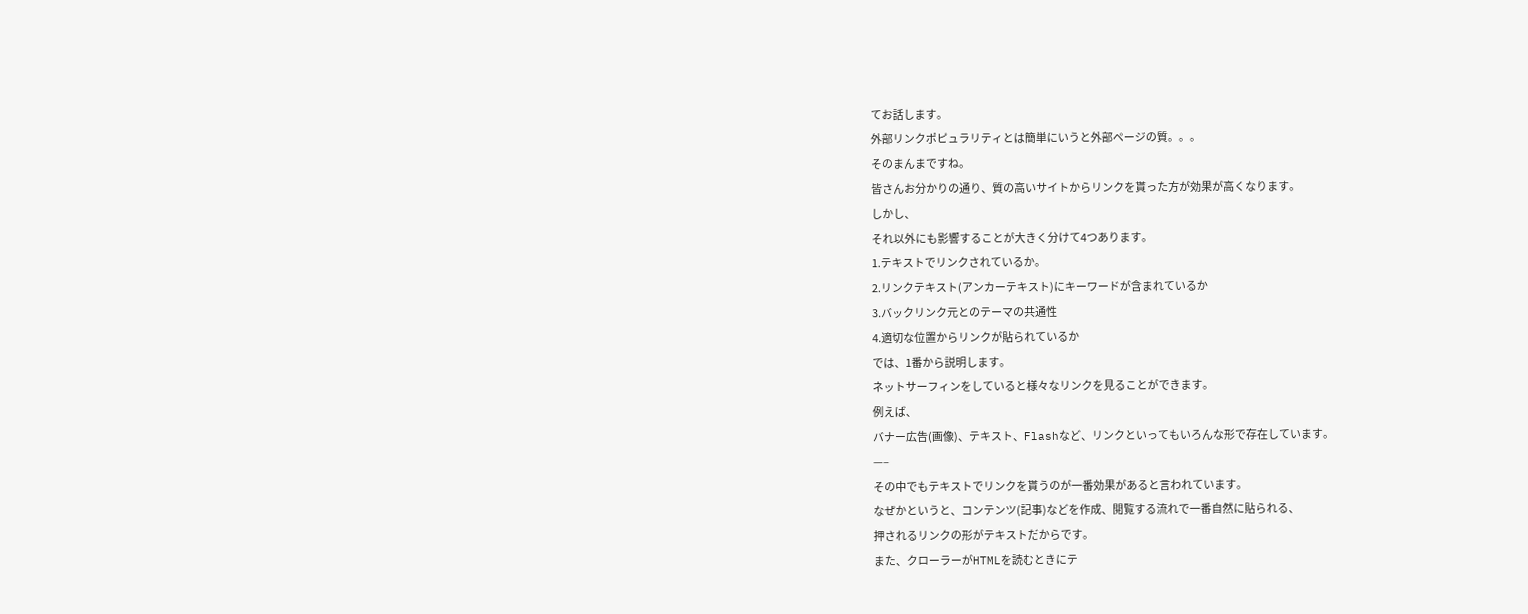てお話します。
外部リンクポピュラリティとは簡単にいうと外部ページの質。。。
そのまんまですね。
皆さんお分かりの通り、質の高いサイトからリンクを貰った方が効果が高くなります。
しかし、
それ以外にも影響することが大きく分けて4つあります。
1.テキストでリンクされているか。
2.リンクテキスト(アンカーテキスト)にキーワードが含まれているか
3.バックリンク元とのテーマの共通性
4.適切な位置からリンクが貼られているか
では、1番から説明します。
ネットサーフィンをしていると様々なリンクを見ることができます。
例えば、
バナー広告(画像)、テキスト、Flashなど、リンクといってもいろんな形で存在しています。
—–
その中でもテキストでリンクを貰うのが一番効果があると言われています。
なぜかというと、コンテンツ(記事)などを作成、閲覧する流れで一番自然に貼られる、
押されるリンクの形がテキストだからです。
また、クローラーがHTMLを読むときにテ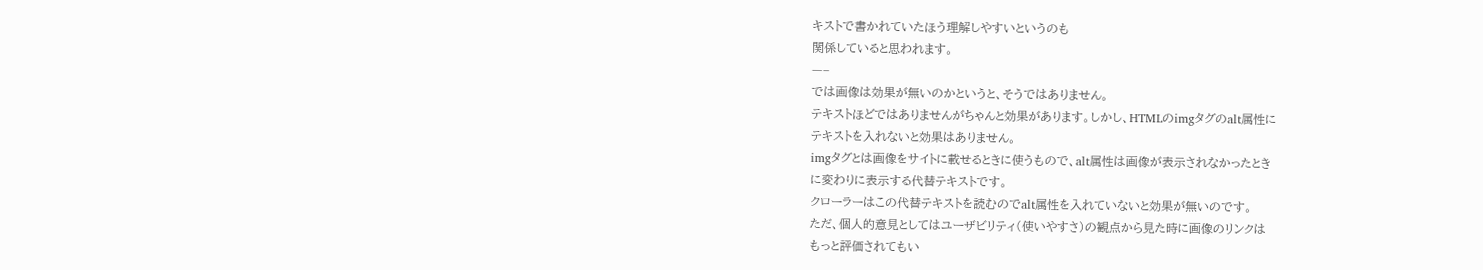キストで書かれていたほう理解しやすいというのも
関係していると思われます。
—–
では画像は効果が無いのかというと、そうではありません。
テキストほどではありませんがちゃんと効果があります。しかし、HTMLのimgタグのalt属性に
テキストを入れないと効果はありません。
imgタグとは画像をサイトに載せるときに使うもので、alt属性は画像が表示されなかったとき
に変わりに表示する代替テキストです。
クローラーはこの代替テキストを読むのでalt属性を入れていないと効果が無いのです。
ただ、個人的意見としてはユーザビリティ(使いやすさ)の観点から見た時に画像のリンクは
もっと評価されてもい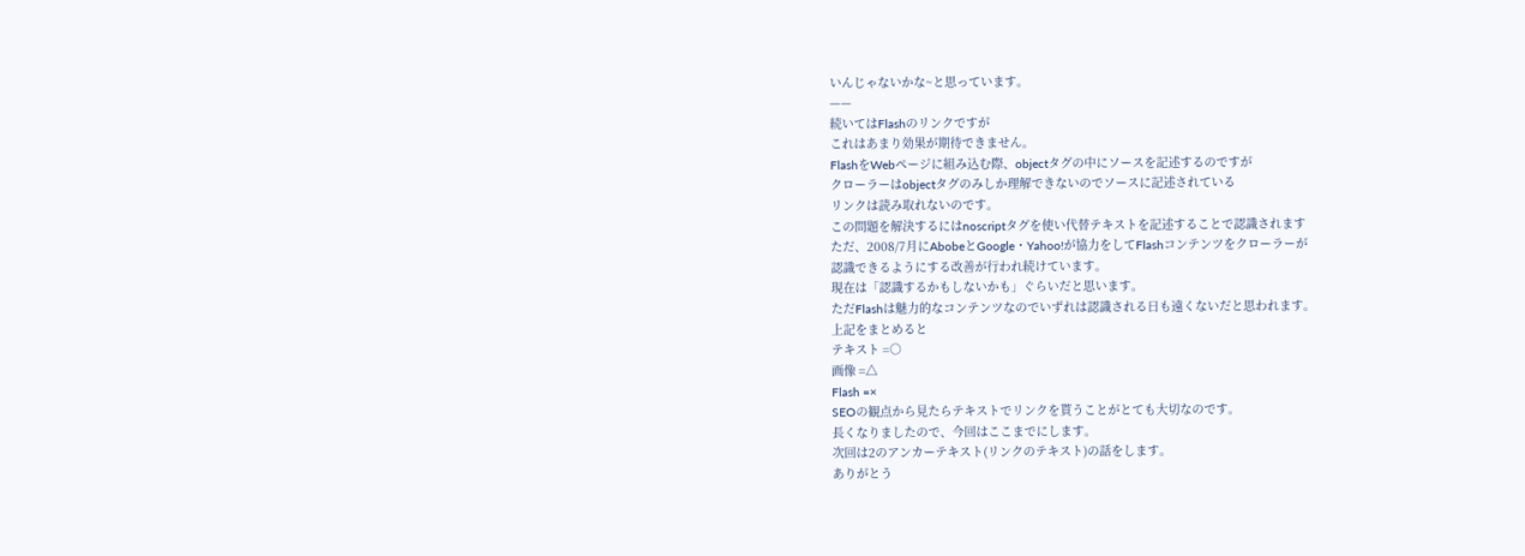いんじゃないかな~と思っています。
——
続いてはFlashのリンクですが
これはあまり効果が期待できません。
FlashをWebページに組み込む際、objectタグの中にソースを記述するのですが
クローラーはobjectタグのみしか理解できないのでソースに記述されている
リンクは読み取れないのです。
この問題を解決するにはnoscriptタグを使い代替テキストを記述することで認識されます
ただ、2008/7月にAbobeとGoogle・Yahoo!が協力をしてFlashコンテンツをクローラーが
認識できるようにする改善が行われ続けています。
現在は「認識するかもしないかも」ぐらいだと思います。
ただFlashは魅力的なコンテンツなのでいずれは認識される日も遠くないだと思われます。
上記をまとめると
テキスト =○
画像 =△
Flash =×
SEOの観点から見たらテキストでリンクを貰うことがとても大切なのです。
長くなりましたので、今回はここまでにします。
次回は2のアンカーテキスト(リンクのテキスト)の話をします。
ありがとう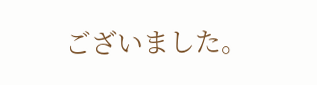ございました。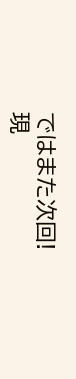ではまた次回!
現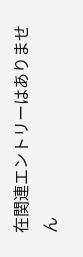在関連エントリーはありません